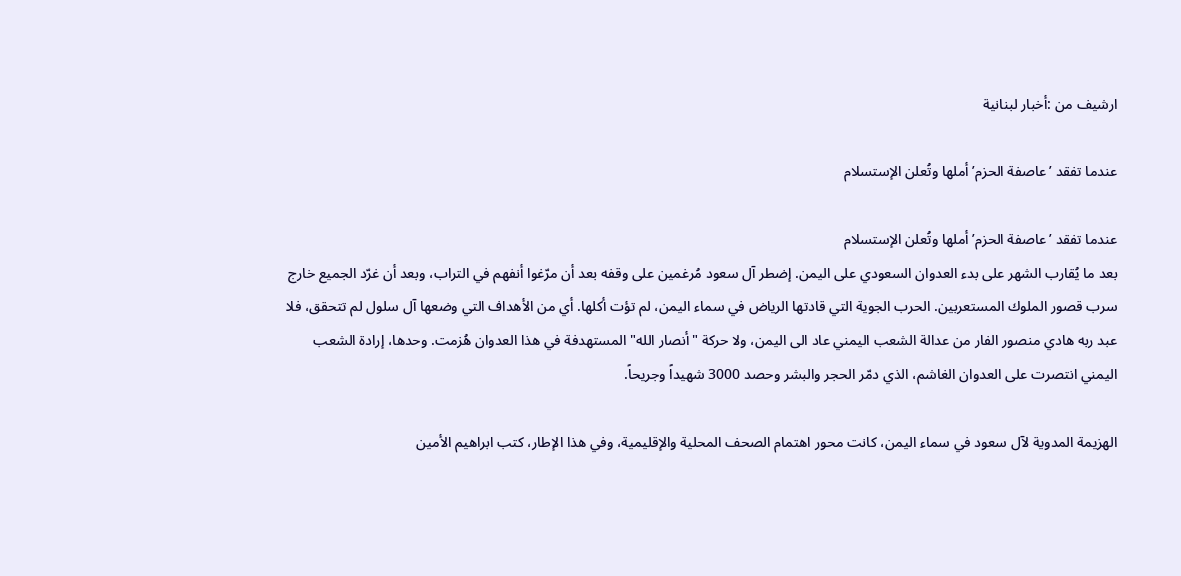ارشيف من :أخبار لبنانية

عندما تفقد ’عاصفة الحزم’ أملها وتُعلن الإستسلام

عندما تفقد ’عاصفة الحزم’ أملها وتُعلن الإستسلام
بعد ما يُقارب الشهر على بدء العدوان السعودي على اليمن. إضطر آل سعود مُرغمين على وقفه بعد أن مرّغوا أنفهم في التراب، وبعد أن غرّد الجميع خارج سرب قصور الملوك المستعربين. الحرب الجوية التي قادتها الرياض في سماء اليمن، لم تؤت أكلها. أي من الأهداف التي وضعها آل سلول لم تتحقق، فلا عبد ربه هادي منصور الفار من عدالة الشعب اليمني عاد الى اليمن، ولا حركة "أنصار الله" المستهدفة في هذا العدوان هُزمت. وحدها، إرادة الشعب اليمني انتصرت على العدوان الغاشم، الذي دمّر الحجر والبشر وحصد 3000 شهيداً وجريحاً.

الهزيمة المدوية لآل سعود في سماء اليمن، كانت محور اهتمام الصحف المحلية والإقليمية، وفي هذا الإطار، كتب ابراهيم الأمين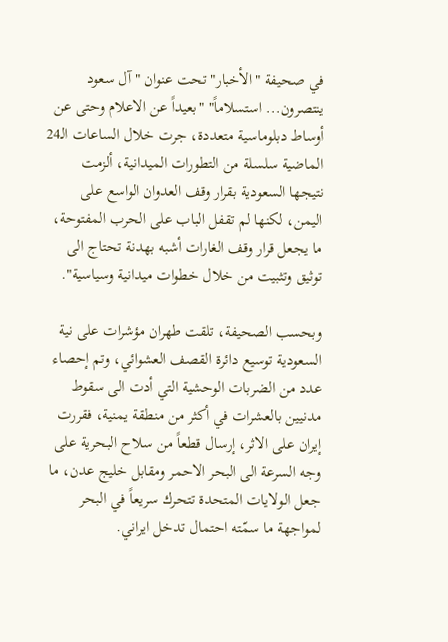في صحيفة "الأخبار" تحت عنوان "آل سعود ينتصرون... استسلاماً" "بعيداً عن الاعلام وحتى عن أوساط دبلوماسية متعددة، جرت خلال الساعات الـ24 الماضية سلسلة من التطورات الميدانية، ألزمت نتيجها السعودية بقرار وقف العدوان الواسع على اليمن، لكنها لم تقفل الباب على الحرب المفتوحة، ما يجعل قرار وقف الغارات أشبه بهدنة تحتاج الى توثيق وتثبيت من خلال خطوات ميدانية وسياسية".

وبحسب الصحيفة، تلقت طهران مؤشرات على نية السعودية توسيع دائرة القصف العشوائي، وتم إحصاء عدد من الضربات الوحشية التي أدت الى سقوط مدنيين بالعشرات في أكثر من منطقة يمنية، فقررت إيران على الاثر، إرسال قطعاً من سلاح البحرية على وجه السرعة الى البحر الاحمر ومقابل خليج عدن، ما جعل الولايات المتحدة تتحرك سريعاً في البحر لمواجهة ما سمّته احتمال تدخل ايراني.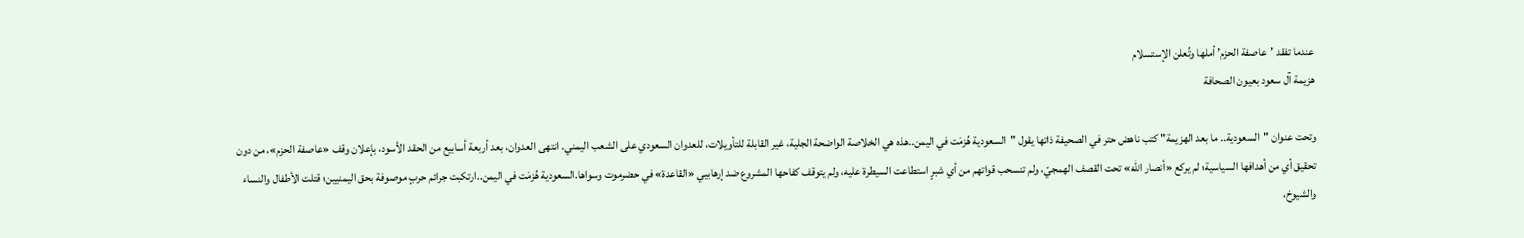عندما تفقد ’عاصفة الحزم’ أملها وتُعلن الإستسلام
هزيمة آل سعود بعيون الصحافة

وتحت عنوان "السعودية.. ما بعد الهزيمة" كتب ناهض حتر في الصحيفة ذاتها يقول "السعودية هُزمَت في اليمن..هذه هي الخلاصة الواضحة الجلية، غير القابلة للتأويلات، للعدوان السعودي على الشعب اليمني. انتهى العدوان، بعد أربعة أسابيع من الحقد الأسود، بإعلان وقف «عاصفة الحزم»، من دون تحقيق أي من أهدافها السياسية؛ لم يركع «أنصار الله» تحت القصف الهمجيّ، ولم تنسحب قواتهم من أي شبرٍ استطاعت السيطرة عليه، ولم يتوقف كفاحها المشروع ضد إرهابيي «القاعدة» في حضرموت وسواها.السعودية هُزمَت في اليمن..ارتكبت جرائم حربٍ موصوفة بحق اليمنيين؛ قتلت الأطفال والنساء والشيوخ،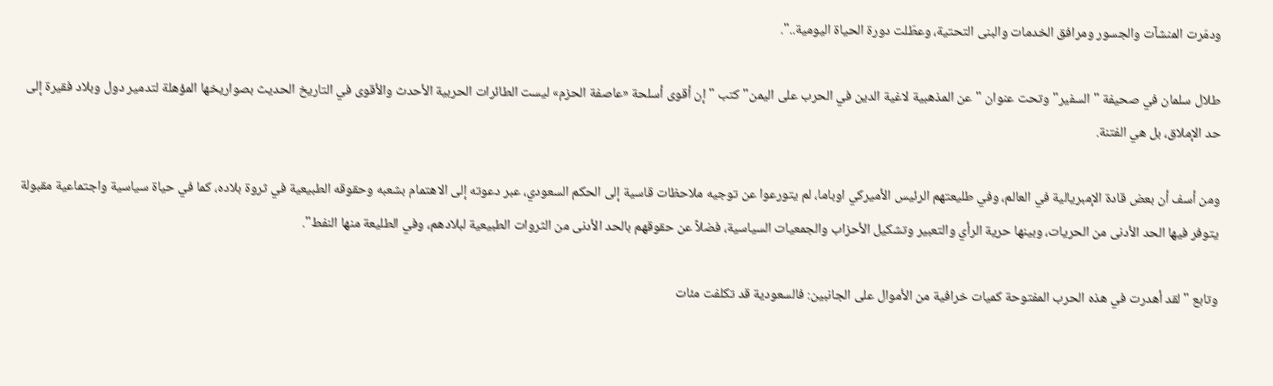ودمّرت المنشآت والجسور ومرافق الخدمات والبنى التحتية، وعطّلت دورة الحياة اليومية..".

طلال سلمان في صحيفة "السفير" وتحت عنوان "عن المذهبية لاغية الدين في الحرب على اليمن" كتب "إن أقوى أسلحة «عاصفة الحزم» ليست الطائرات الحربية الأحدث والأقوى في التاريخ الحديث بصواريخها المؤهلة لتدمير دول وبلاد فقيرة إلى حد الإملاق، بل هي الفتنة.

ومن أسف أن بعض قادة الإمبريالية في العالم، وفي طليعتهم الرئيس الأميركي اوباما، لم يتورعوا عن توجيه ملاحظات قاسية إلى الحكم السعودي، عبر دعوته إلى الاهتمام بشعبه وحقوقه الطبيعية في ثروة بلاده، كما في حياة سياسية واجتماعية مقبولة يتوفر فيها الحد الأدنى من الحريات، وبينها حرية الرأي والتعبير وتشكيل الأحزاب والجمعيات السياسية، فضلاً عن حقوقهم بالحد الأدنى من الثروات الطبيعية لبلادهم، وفي الطليعة منها النفط".

وتابع "لقد أهدرت في هذه الحرب المفتوحة كميات خرافية من الأموال على الجانبين: فالسعودية قد تكلفت مئات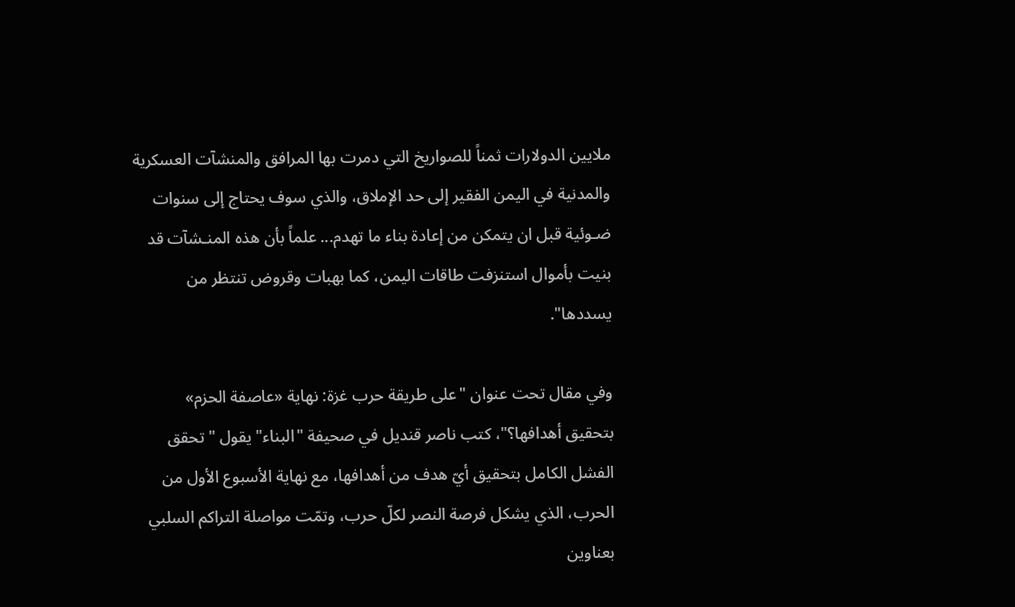ملايين الدولارات ثمناً للصواريخ التي دمرت بها المرافق والمنشآت العسكرية والمدنية في اليمن الفقير إلى حد الإملاق، والذي سوف يحتاج إلى سنوات ضـوئية قبل ان يتمكن من إعادة بناء ما تهدم... علماً بأن هذه المنـشآت قد بنيت بأموال استنزفت طاقات اليمن، كما بهبات وقروض تنتظر من يسددها".

وفي مقال تحت عنوان "على طريقة حرب غزة: نهاية «عاصفة الحزم» بتحقيق أهدافها؟"، كتب ناصر قنديل في صحيفة "البناء" يقول "تحقق الفشل الكامل بتحقيق أيّ هدف من أهدافها، مع نهاية الأسبوع الأول من الحرب، الذي يشكل فرصة النصر لكلّ حرب، وتمّت مواصلة التراكم السلبي بعناوين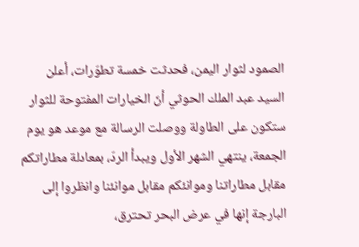الصمود لثوار اليمن، فحدثت خمسة تطوّرات، أعلن السيد عبد الملك الحوثي أنّ الخيارات المفتوحة للثوار ستكون على الطاولة ووصلت الرسالة مع موعد هو يوم الجمعة، ينتهي الشهر الأول ويبدأ الردّ، بمعادلة مطاراتكم مقابل مطاراتنا وموانئكم مقابل موانئنا وانظروا إلى البارجة إنها في عرض البحر تحترق،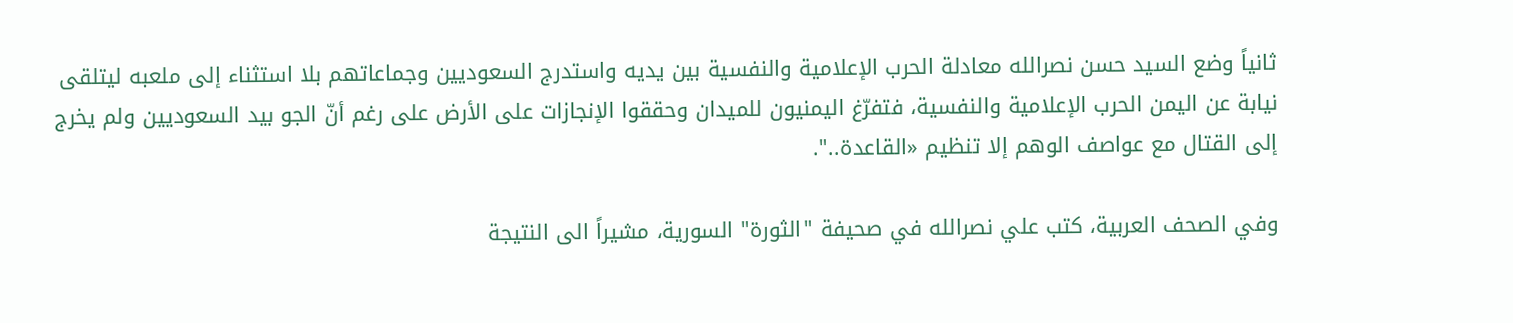ثانياً وضع السيد حسن نصرالله معادلة الحرب الإعلامية والنفسية بين يديه واستدرج السعوديين وجماعاتهم بلا استثناء إلى ملعبه ليتلقى نيابة عن اليمن الحرب الإعلامية والنفسية، فتفرّغ اليمنيون للميدان وحققوا الإنجازات على الأرض على رغم أنّ الجو بيد السعوديين ولم يخرج إلى القتال مع عواصف الوهم إلا تنظيم «القاعدة..".

وفي الصحف العربية، كتب علي نصرالله في صحيفة "الثورة" السورية، مشيراً الى النتيجة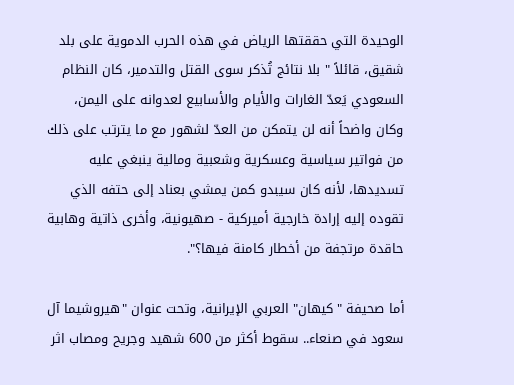الوحيدة التي حققتها الرياض في هذه الحرب الدموية على بلد شقيق، قائلاً " بلا نتائج تُذكر سوى القتل والتدمير، كان النظام السعودي يَعدّ الغارات والأيام والأسابيع لعدوانه على اليمن، وكان واضحاً أنه لن يتمكن من العدّ لشهور مع ما يترتب على ذلك من فواتير سياسية وعسكرية وشعبية ومالية ينبغي عليه تسديدها، لأنه كان سيبدو كمن يمشي بعناد إلى حتفه الذي تقوده إليه إرادة خارجية أميركية - صهيونية، وأخرى ذاتية وهابية حاقدة مرتجفة من أخطار كامنة فيها؟".

أما صحيفة "كيهان" العربي الإيرانية، وتحت عنوان "هيروشيما آل سعود في صنعاء.. سقوط أكثر من 600 شهيد وجريح ومصاب اثر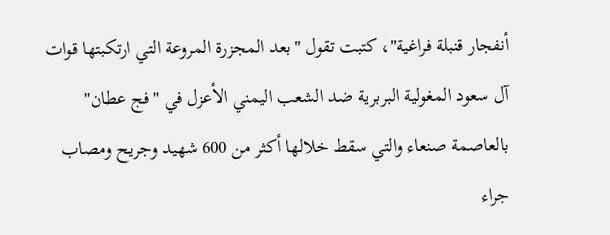أنفجار قنبلة فراغية"، كتبت تقول "بعد المجزرة المروعة التي ارتكبتها قوات آل سعود المغولية البربرية ضد الشعب اليمني الأعزل في "فج عطان" بالعاصمة صنعاء والتي سقط خلالها أكثر من 600 شهيد وجريح ومصاب جراء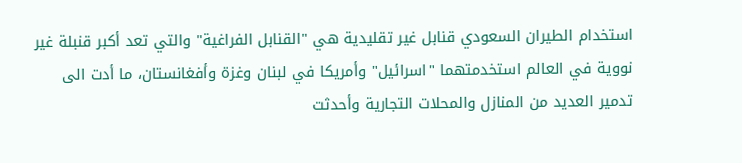استخدام الطيران السعودي قنابل غير تقليدية هي "القنابل الفراغية" والتي تعد أكبر قنبلة غير نووية في العالم استخدمتهما "اسرائيل" وأمريكا في لبنان وغزة وأفغانستان، ما أدت الى تدمير العديد من المنازل والمحلات التجارية وأحدثت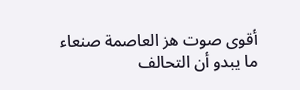أقوى صوت هز العاصمة صنعاء ما يبدو أن التحالف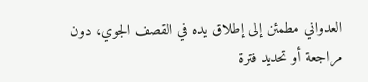العدواني مطمئن إلى إطلاق يده في القصف الجوي، دون مراجعة أو تحديد فترة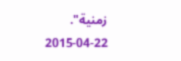زمنية".
2015-04-22